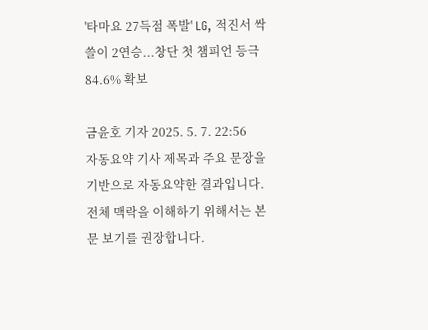'타마요 27득점 폭발' LG, 적진서 싹쓸이 2연승...창단 첫 챔피언 등극 84.6% 확보

금윤호 기자 2025. 5. 7. 22:56
자동요약 기사 제목과 주요 문장을 기반으로 자동요약한 결과입니다.
전체 맥락을 이해하기 위해서는 본문 보기를 권장합니다.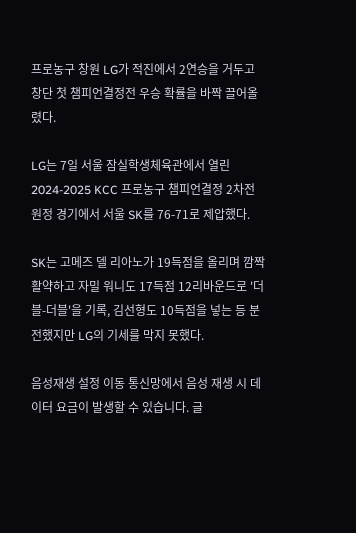프로농구 창원 LG가 적진에서 2연승을 거두고 창단 첫 챔피언결정전 우승 확률을 바짝 끌어올렸다.

LG는 7일 서울 잠실학생체육관에서 열린 2024-2025 KCC 프로농구 챔피언결정 2차전 원정 경기에서 서울 SK를 76-71로 제압했다.

SK는 고메즈 델 리아노가 19득점을 올리며 깜짝 활약하고 자밀 워니도 17득점 12리바운드로 '더블-더블'을 기록, 김선형도 10득점을 넣는 등 분전했지만 LG의 기세를 막지 못했다.

음성재생 설정 이동 통신망에서 음성 재생 시 데이터 요금이 발생할 수 있습니다. 글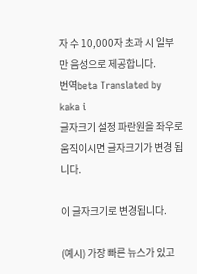자 수 10,000자 초과 시 일부만 음성으로 제공합니다.
번역beta Translated by kaka i
글자크기 설정 파란원을 좌우로 움직이시면 글자크기가 변경 됩니다.

이 글자크기로 변경됩니다.

(예시) 가장 빠른 뉴스가 있고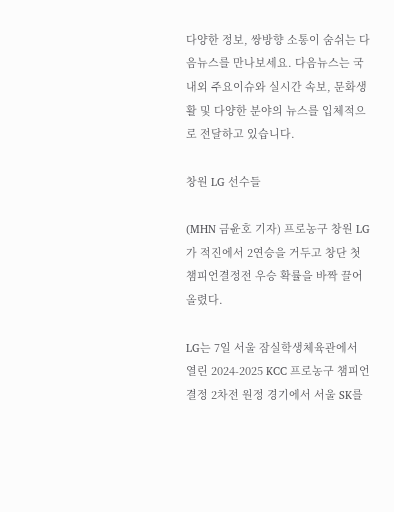다양한 정보, 쌍방향 소통이 숨쉬는 다음뉴스를 만나보세요. 다음뉴스는 국내외 주요이슈와 실시간 속보, 문화생활 및 다양한 분야의 뉴스를 입체적으로 전달하고 있습니다.

창원 LG 선수들

(MHN 금윤호 기자) 프로농구 창원 LG가 적진에서 2연승을 거두고 창단 첫 챔피언결정전 우승 확률을 바짝 끌어올렸다.

LG는 7일 서울 잠실학생체육관에서 열린 2024-2025 KCC 프로농구 챔피언결정 2차전 원정 경기에서 서울 SK를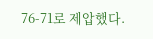76-71로 제압했다.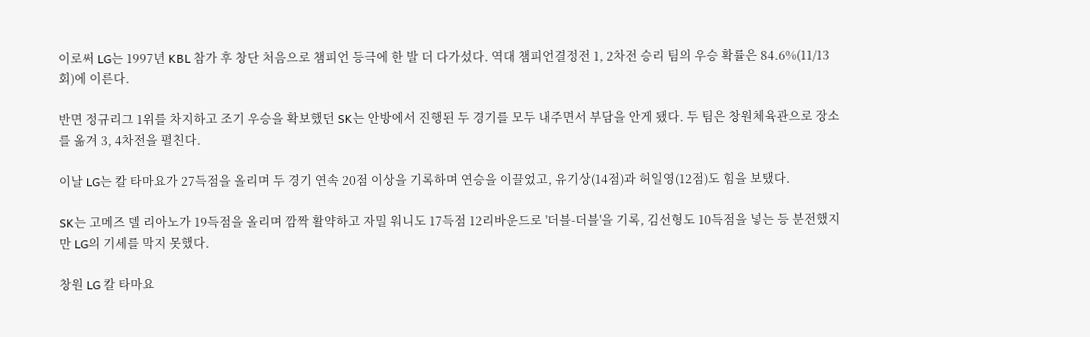이로써 LG는 1997년 KBL 참가 후 창단 처음으로 챔피언 등극에 한 발 더 다가섰다. 역대 챔피언결정전 1, 2차전 승리 팀의 우승 확률은 84.6%(11/13회)에 이른다.

반면 정규리그 1위를 차지하고 조기 우승을 확보했던 SK는 안방에서 진행된 두 경기를 모두 내주면서 부담을 안게 됐다. 두 팀은 창원체육관으로 장소를 옮겨 3, 4차전을 펼친다.

이날 LG는 칼 타마요가 27득점을 올리며 두 경기 연속 20점 이상을 기록하며 연승을 이끌었고, 유기상(14점)과 허일영(12점)도 힘을 보탰다.

SK는 고메즈 델 리아노가 19득점을 올리며 깜짝 활약하고 자밀 워니도 17득점 12리바운드로 '더블-더블'을 기록, 김선형도 10득점을 넣는 등 분전했지만 LG의 기세를 막지 못했다.

창원 LG 칼 타마요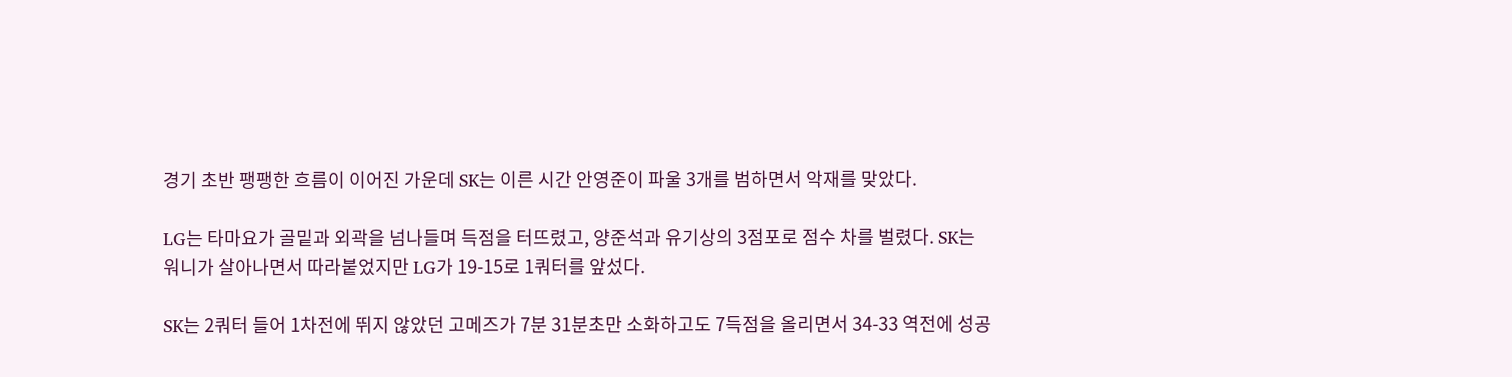경기 초반 팽팽한 흐름이 이어진 가운데 SK는 이른 시간 안영준이 파울 3개를 범하면서 악재를 맞았다.

LG는 타마요가 골밑과 외곽을 넘나들며 득점을 터뜨렸고, 양준석과 유기상의 3점포로 점수 차를 벌렸다. SK는 워니가 살아나면서 따라붙었지만 LG가 19-15로 1쿼터를 앞섰다.

SK는 2쿼터 들어 1차전에 뛰지 않았던 고메즈가 7분 31분초만 소화하고도 7득점을 올리면서 34-33 역전에 성공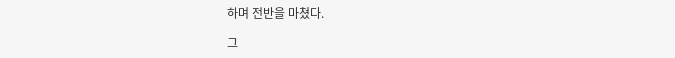하며 전반을 마쳤다.

그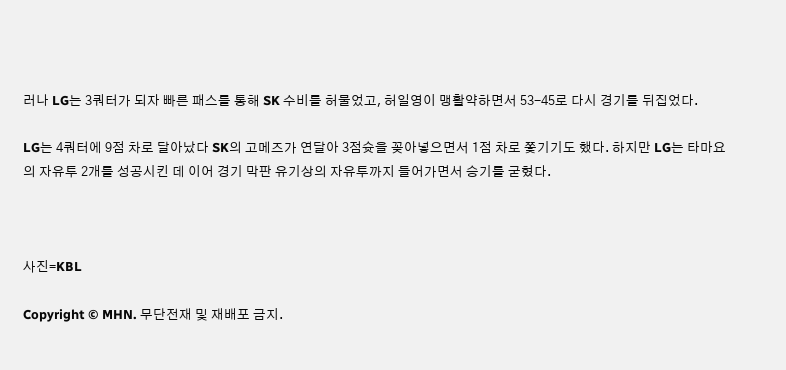러나 LG는 3쿼터가 되자 빠른 패스를 통해 SK 수비를 허물었고, 허일영이 맹활약하면서 53-45로 다시 경기를 뒤집었다.

LG는 4쿼터에 9점 차로 달아났다 SK의 고메즈가 연달아 3점슛을 꽂아넣으면서 1점 차로 쫓기기도 했다. 하지만 LG는 타마요의 자유투 2개를 성공시킨 데 이어 경기 막판 유기상의 자유투까지 들어가면서 승기를 굳혔다.



사진=KBL

Copyright © MHN. 무단전재 및 재배포 금지.